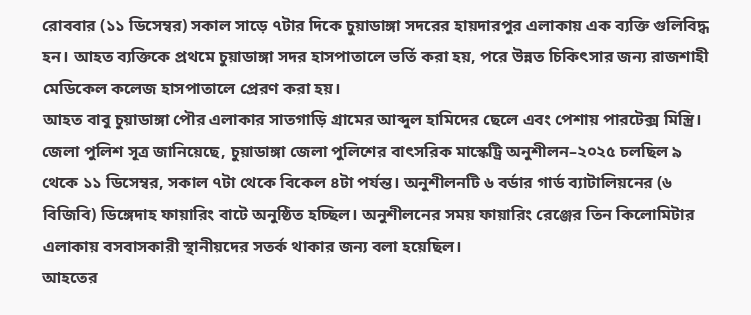রোববার (১১ ডিসেম্বর) সকাল সাড়ে ৭টার দিকে চুয়াডাঙ্গা সদরের হায়দারপুর এলাকায় এক ব্যক্তি গুলিবিদ্ধ হন। আহত ব্যক্তিকে প্রথমে চুয়াডাঙ্গা সদর হাসপাতালে ভর্তি করা হয়, পরে উন্নত চিকিৎসার জন্য রাজশাহী মেডিকেল কলেজ হাসপাতালে প্রেরণ করা হয়।
আহত বাবু চুয়াডাঙ্গা পৌর এলাকার সাতগাড়ি গ্রামের আব্দুল হামিদের ছেলে এবং পেশায় পারটেক্স মিস্ত্রি। জেলা পুলিশ সূত্র জানিয়েছে, চুয়াডাঙ্গা জেলা পুলিশের বাৎসরিক মাস্কেট্রি অনুশীলন–২০২৫ চলছিল ৯ থেকে ১১ ডিসেম্বর, সকাল ৭টা থেকে বিকেল ৪টা পর্যন্ত। অনুশীলনটি ৬ বর্ডার গার্ড ব্যাটালিয়নের (৬ বিজিবি) ডিঙ্গেদাহ ফায়ারিং বাটে অনুষ্ঠিত হচ্ছিল। অনুশীলনের সময় ফায়ারিং রেঞ্জের তিন কিলোমিটার এলাকায় বসবাসকারী স্থানীয়দের সতর্ক থাকার জন্য বলা হয়েছিল।
আহতের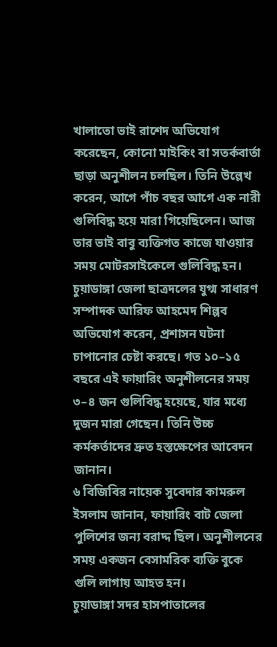খালাতো ভাই রাশেদ অভিযোগ করেছেন, কোনো মাইকিং বা সতর্কবার্তা ছাড়া অনুশীলন চলছিল। তিনি উল্লেখ করেন, আগে পাঁচ বছর আগে এক নারী গুলিবিদ্ধ হয়ে মারা গিয়েছিলেন। আজ তার ভাই বাবু ব্যক্তিগত কাজে যাওয়ার সময় মোটরসাইকেলে গুলিবিদ্ধ হন।
চুয়াডাঙ্গা জেলা ছাত্রদলের যুগ্ম সাধারণ সম্পাদক আরিফ আহমেদ শিল্পব অভিযোগ করেন, প্রশাসন ঘটনা চাপানোর চেষ্টা করছে। গত ১০–১৫ বছরে এই ফায়ারিং অনুশীলনের সময় ৩–৪ জন গুলিবিদ্ধ হয়েছে, যার মধ্যে দুজন মারা গেছেন। তিনি উচ্চ কর্মকর্তাদের দ্রুত হস্তক্ষেপের আবেদন জানান।
৬ বিজিবির নায়েক সুবেদার কামরুল ইসলাম জানান, ফায়ারিং বাট জেলা পুলিশের জন্য বরাদ্দ ছিল। অনুশীলনের সময় একজন বেসামরিক ব্যক্তি বুকে গুলি লাগায় আহত হন।
চুয়াডাঙ্গা সদর হাসপাতালের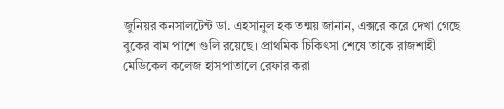জুনিয়র কনসালটেন্ট ডা. এহসানুল হক তন্ময় জানান, এক্সরে করে দেখা গেছে বুকের বাম পাশে গুলি রয়েছে। প্রাথমিক চিকিৎসা শেষে তাকে রাজশাহী মেডিকেল কলেজ হাসপাতালে রেফার করা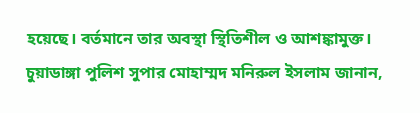হয়েছে। বর্তমানে তার অবস্থা স্থিতিশীল ও আশঙ্কামুক্ত।
চুয়াডাঙ্গা পুলিশ সুপার মোহাম্মদ মনিরুল ইসলাম জানান,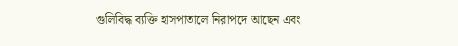গুলিবিদ্ধ ব্যক্তি হাসপাতালে নিরাপদে আছেন এবং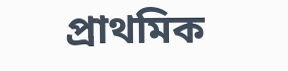প্রাথমিক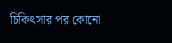চিকিৎসার পর কোনো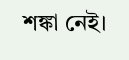শঙ্কা নেই।